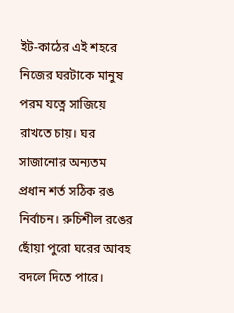ইট-কাঠের এই শহরে নিজের ঘরটাকে মানুষ পরম যত্নে সাজিয়ে রাখতে চায়। ঘর সাজানোর অন্যতম প্রধান শর্ত সঠিক রঙ নির্বাচন। রুচিশীল রঙের ছোঁয়া পুরো ঘরের আবহ বদলে দিতে পারে।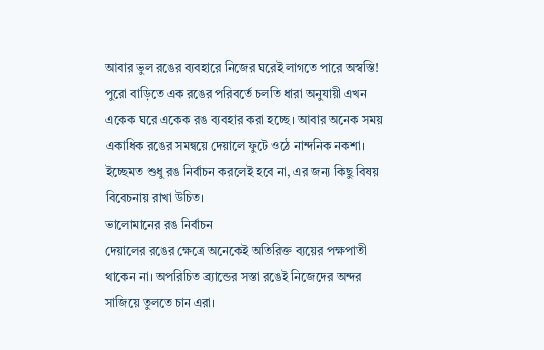আবার ভুল রঙের ব্যবহারে নিজের ঘরেই লাগতে পারে অস্বস্তি!
পুরো বাড়িতে এক রঙের পরিবর্তে চলতি ধারা অনুযায়ী এখন একেক ঘরে একেক রঙ ব্যবহার করা হচ্ছে। আবার অনেক সময় একাধিক রঙের সমন্বয়ে দেয়ালে ফুটে ওঠে নান্দনিক নকশা।
ইচ্ছেমত শুধু রঙ নির্বাচন করলেই হবে না, এর জন্য কিছু বিষয় বিবেচনায় রাখা উচিত।
ভালোমানের রঙ নির্বাচন
দেয়ালের রঙের ক্ষেত্রে অনেকেই অতিরিক্ত ব্যয়ের পক্ষপাতী থাকেন না। অপরিচিত ব্র্যান্ডের সস্তা রঙেই নিজেদের অন্দর সাজিয়ে তুলতে চান এরা।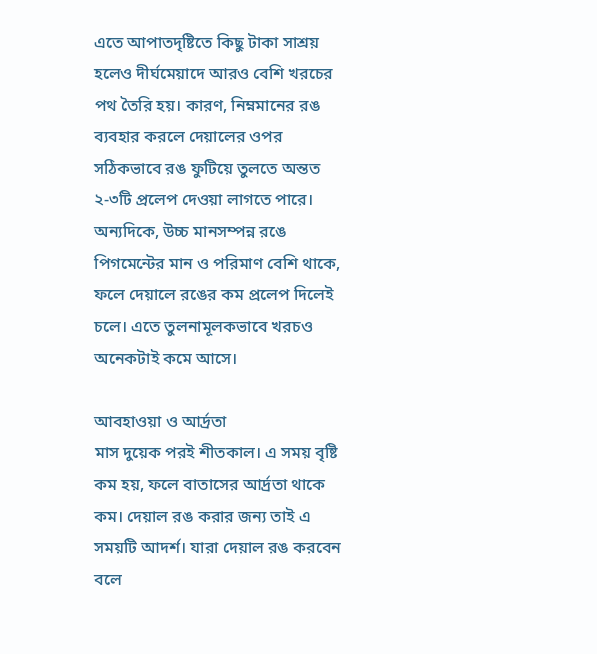এতে আপাতদৃষ্টিতে কিছু টাকা সাশ্রয় হলেও দীর্ঘমেয়াদে আরও বেশি খরচের পথ তৈরি হয়। কারণ, নিম্নমানের রঙ ব্যবহার করলে দেয়ালের ওপর সঠিকভাবে রঙ ফুটিয়ে তুলতে অন্তত ২-৩টি প্রলেপ দেওয়া লাগতে পারে।
অন্যদিকে, উচ্চ মানসম্পন্ন রঙে পিগমেন্টের মান ও পরিমাণ বেশি থাকে, ফলে দেয়ালে রঙের কম প্রলেপ দিলেই চলে। এতে তুলনামূলকভাবে খরচও অনেকটাই কমে আসে।

আবহাওয়া ও আর্দ্রতা
মাস দুয়েক পরই শীতকাল। এ সময় বৃষ্টি কম হয়, ফলে বাতাসের আর্দ্রতা থাকে কম। দেয়াল রঙ করার জন্য তাই এ সময়টি আদর্শ। যারা দেয়াল রঙ করবেন বলে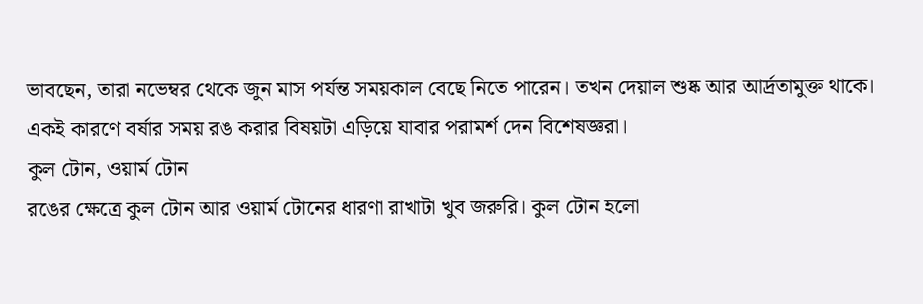ভাবছেন, তারা নভেম্বর থেকে জুন মাস পর্যন্ত সময়কাল বেছে নিতে পারেন। তখন দেয়াল শুষ্ক আর আর্দ্রতামুক্ত থাকে। একই কারণে বর্ষার সময় রঙ করার বিষয়টা এড়িয়ে যাবার পরামর্শ দেন বিশেষজ্ঞরা।
কুল টোন, ওয়ার্ম টোন
রঙের ক্ষেত্রে কুল টোন আর ওয়ার্ম টোনের ধারণা রাখাটা খুব জরুরি। কুল টোন হলো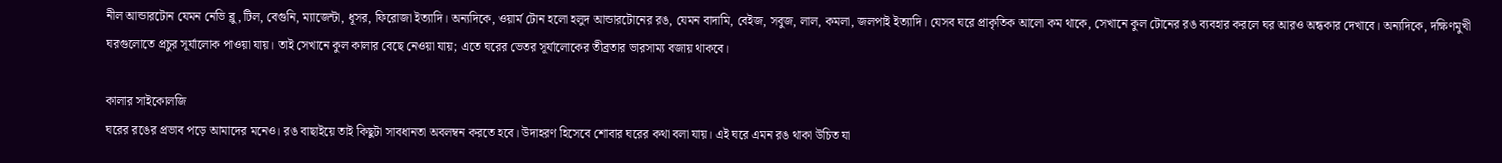নীল আন্ডারটোন যেমন নেভি ব্লু, টিল, বেগুনি, ম্যাজেন্টা, ধূসর, ফিরোজা ইত্যাদি। অন্যদিকে, ওয়ার্ম টোন হলো হলুদ আন্ডারটোনের রঙ, যেমন বাদামি, বেইজ, সবুজ, লাল, কমলা, জলপাই ইত্যাদি। যেসব ঘরে প্রাকৃতিক আলো কম থাকে, সেখানে কুল টোনের রঙ ব্যবহার করলে ঘর আরও অন্ধকার দেখাবে। অন্যদিকে, দক্ষিণমুখী ঘরগুলোতে প্রচুর সূর্যালোক পাওয়া যায়। তাই সেখানে কুল কালার বেছে নেওয়া যায়; এতে ঘরের ভেতর সূর্যালোকের তীব্রতার ভারসাম্য বজায় থাকবে।

কালার সাইকোলজি
ঘরের রঙের প্রভাব পড়ে আমাদের মনেও। রঙ বাছাইয়ে তাই কিছুটা সাবধানতা অবলম্বন করতে হবে। উদাহরণ হিসেবে শোবার ঘরের কথা বলা যায়। এই ঘরে এমন রঙ থাকা উচিত যা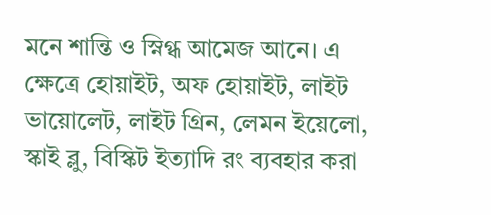মনে শান্তি ও স্নিগ্ধ আমেজ আনে। এ ক্ষেত্রে হোয়াইট, অফ হোয়াইট, লাইট ভায়োলেট, লাইট গ্রিন, লেমন ইয়েলো, স্কাই ব্লু, বিস্কিট ইত্যাদি রং ব্যবহার করা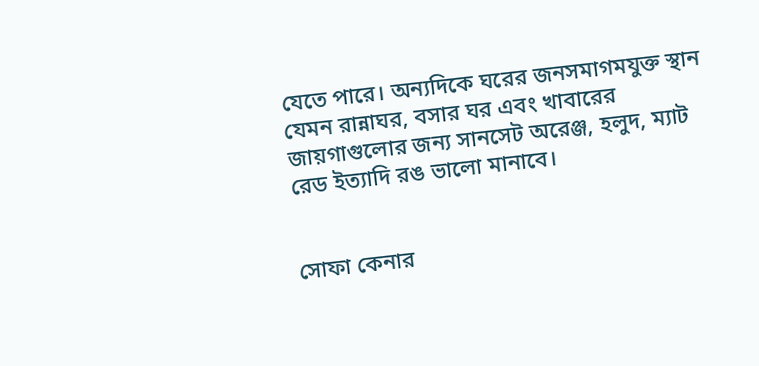যেতে পারে। অন্যদিকে ঘরের জনসমাগমযুক্ত স্থান যেমন রান্নাঘর, বসার ঘর এবং খাবারের জায়গাগুলোর জন্য সানসেট অরেঞ্জ, হলুদ, ম্যাট রেড ইত্যাদি রঙ ভালো মানাবে।


সোফা কেনার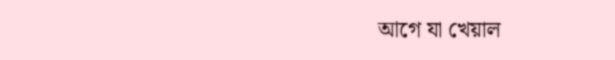আগে যা খেয়াল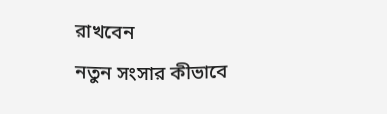রাখবেন
নতুন সংসার কীভাবে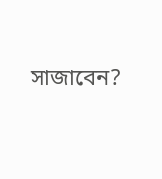সাজাবেন?